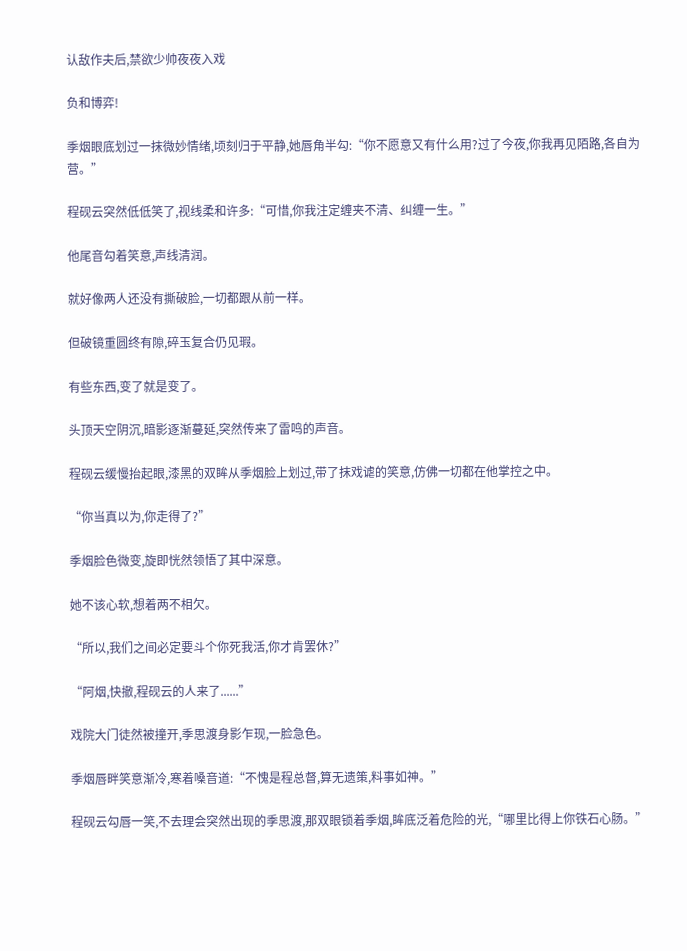认敌作夫后,禁欲少帅夜夜入戏

负和博弈!

季烟眼底划过一抹微妙情绪,顷刻归于平静,她唇角半勾:“你不愿意又有什么用?过了今夜,你我再见陌路,各自为营。”

程砚云突然低低笑了,视线柔和许多:“可惜,你我注定缠夹不清、纠缠一生。”

他尾音勾着笑意,声线清润。

就好像两人还没有撕破脸,一切都跟从前一样。

但破镜重圆终有隙,碎玉复合仍见瑕。

有些东西,变了就是变了。

头顶天空阴沉,暗影逐渐蔓延,突然传来了雷鸣的声音。

程砚云缓慢抬起眼,漆黑的双眸从季烟脸上划过,带了抹戏谑的笑意,仿佛一切都在他掌控之中。

“你当真以为,你走得了?”

季烟脸色微变,旋即恍然领悟了其中深意。

她不该心软,想着两不相欠。

“所以,我们之间必定要斗个你死我活,你才肯罢休?”

“阿烟,快撤,程砚云的人来了......”

戏院大门徒然被撞开,季思渡身影乍现,一脸急色。

季烟唇畔笑意渐冷,寒着嗓音道:“不愧是程总督,算无遗策,料事如神。”

程砚云勾唇一笑,不去理会突然出现的季思渡,那双眼锁着季烟,眸底泛着危险的光,“哪里比得上你铁石心肠。”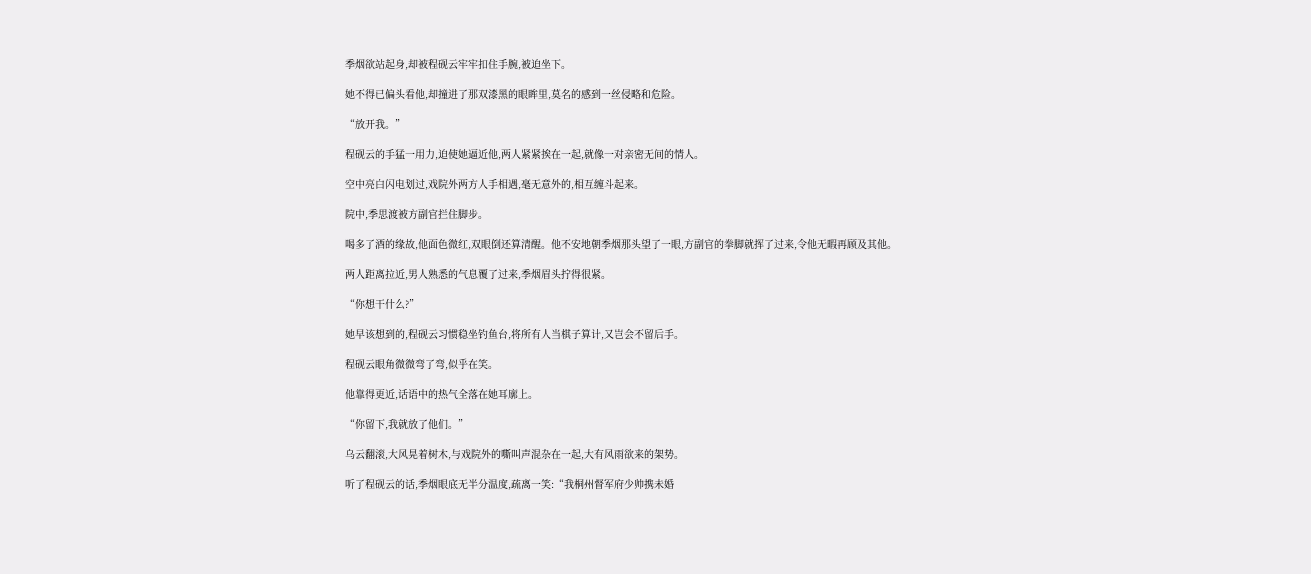季烟欲站起身,却被程砚云牢牢扣住手腕,被迫坐下。

她不得已偏头看他,却撞进了那双漆黑的眼眸里,莫名的感到一丝侵略和危险。

“放开我。”

程砚云的手猛一用力,迫使她逼近他,两人紧紧挨在一起,就像一对亲密无间的情人。

空中亮白闪电划过,戏院外两方人手相遇,毫无意外的,相互缠斗起来。

院中,季思渡被方副官拦住脚步。

喝多了酒的缘故,他面色微红,双眼倒还算清醒。他不安地朝季烟那头望了一眼,方副官的拳脚就挥了过来,令他无暇再顾及其他。

两人距离拉近,男人熟悉的气息覆了过来,季烟眉头拧得很紧。

“你想干什么?”

她早该想到的,程砚云习惯稳坐钓鱼台,将所有人当棋子算计,又岂会不留后手。

程砚云眼角微微弯了弯,似乎在笑。

他靠得更近,话语中的热气全落在她耳廓上。

“你留下,我就放了他们。”

乌云翻滚,大风晃着树木,与戏院外的嘶叫声混杂在一起,大有风雨欲来的架势。

听了程砚云的话,季烟眼底无半分温度,疏离一笑:“我桐州督军府少帅携未婚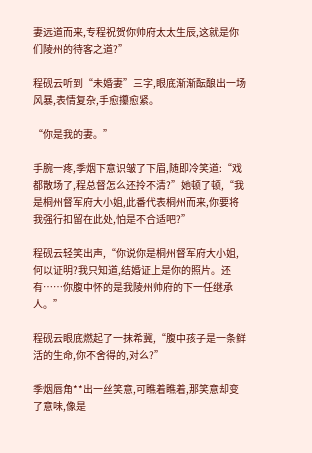妻远道而来,专程祝贺你帅府太太生辰,这就是你们陵州的待客之道?”

程砚云听到“未婚妻”三字,眼底渐渐酝酿出一场风暴,表情复杂,手愈攥愈紧。

“你是我的妻。”

手腕一疼,季烟下意识皱了下眉,随即冷笑道:“戏都散场了,程总督怎么还拎不清?”她顿了顿,“我是桐州督军府大小姐,此番代表桐州而来,你要将我强行扣留在此处,怕是不合适吧?”

程砚云轻笑出声,“你说你是桐州督军府大小姐,何以证明?我只知道,结婚证上是你的照片。还有……你腹中怀的是我陵州帅府的下一任继承人。”

程砚云眼底燃起了一抹希冀,“腹中孩子是一条鲜活的生命,你不舍得的,对么?”

季烟唇角**出一丝笑意,可瞧着瞧着,那笑意却变了意味,像是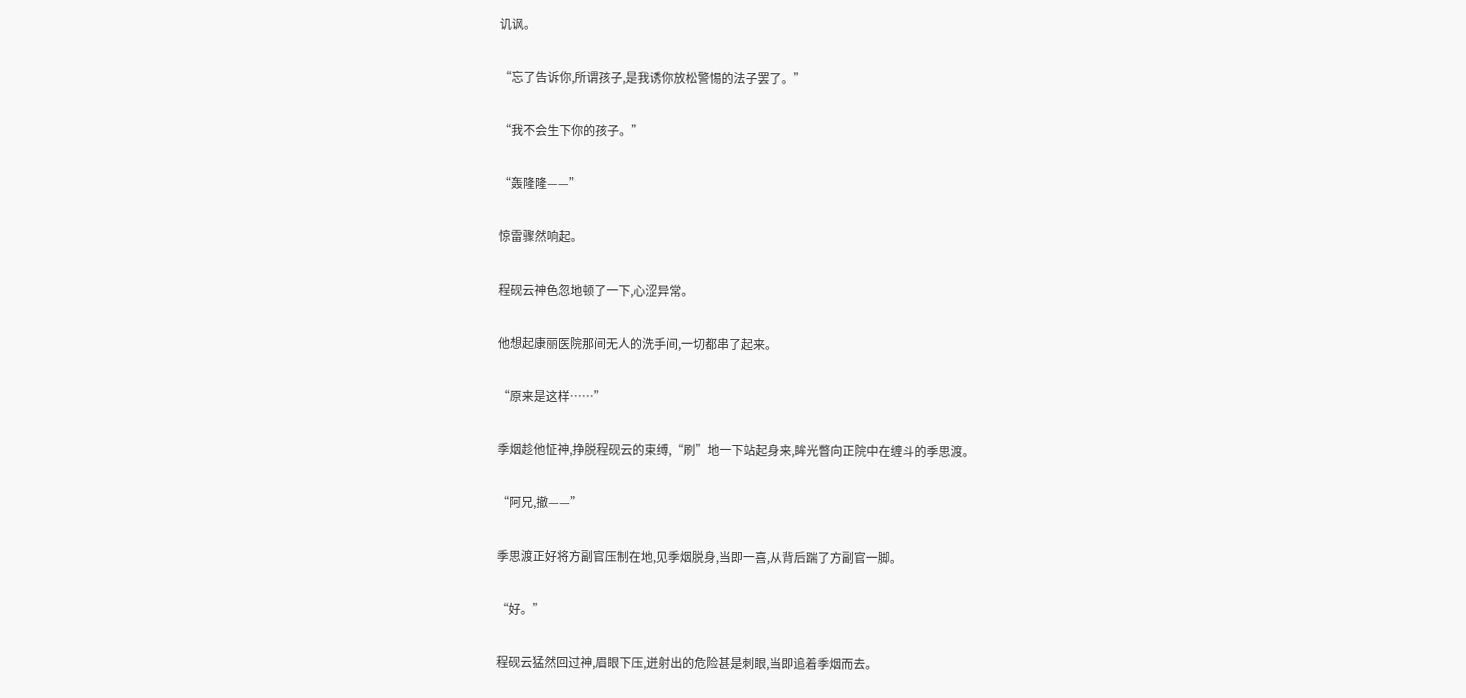讥讽。

“忘了告诉你,所谓孩子,是我诱你放松警惕的法子罢了。”

“我不会生下你的孩子。”

“轰隆隆——”

惊雷骤然响起。

程砚云神色忽地顿了一下,心涩异常。

他想起康丽医院那间无人的洗手间,一切都串了起来。

“原来是这样……”

季烟趁他怔神,挣脱程砚云的束缚,“刷”地一下站起身来,眸光瞥向正院中在缠斗的季思渡。

“阿兄,撤——”

季思渡正好将方副官压制在地,见季烟脱身,当即一喜,从背后踹了方副官一脚。

“好。”

程砚云猛然回过神,眉眼下压,迸射出的危险甚是刺眼,当即追着季烟而去。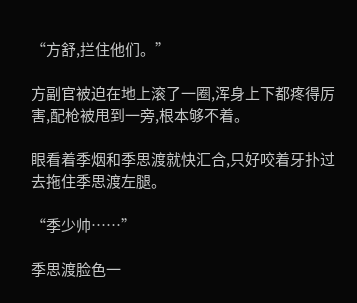“方舒,拦住他们。”

方副官被迫在地上滚了一圈,浑身上下都疼得厉害,配枪被甩到一旁,根本够不着。

眼看着季烟和季思渡就快汇合,只好咬着牙扑过去拖住季思渡左腿。

“季少帅……”

季思渡脸色一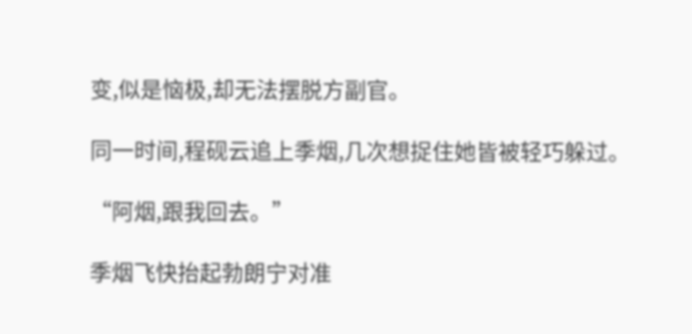变,似是恼极,却无法摆脱方副官。

同一时间,程砚云追上季烟,几次想捉住她皆被轻巧躲过。

“阿烟,跟我回去。”

季烟飞快抬起勃朗宁对准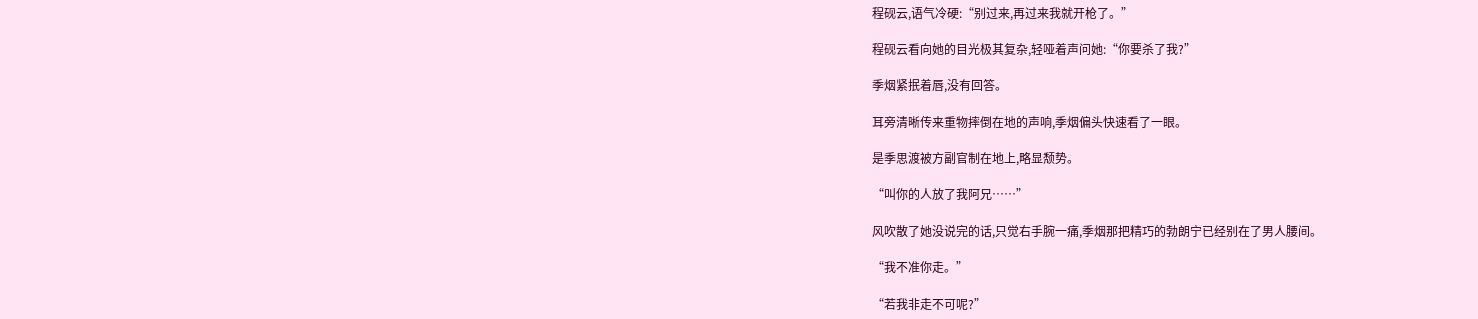程砚云,语气冷硬:“别过来,再过来我就开枪了。”

程砚云看向她的目光极其复杂,轻哑着声问她:“你要杀了我?”

季烟紧抿着唇,没有回答。

耳旁清晰传来重物摔倒在地的声响,季烟偏头快速看了一眼。

是季思渡被方副官制在地上,略显颓势。

“叫你的人放了我阿兄……”

风吹散了她没说完的话,只觉右手腕一痛,季烟那把精巧的勃朗宁已经别在了男人腰间。

“我不准你走。”

“若我非走不可呢?”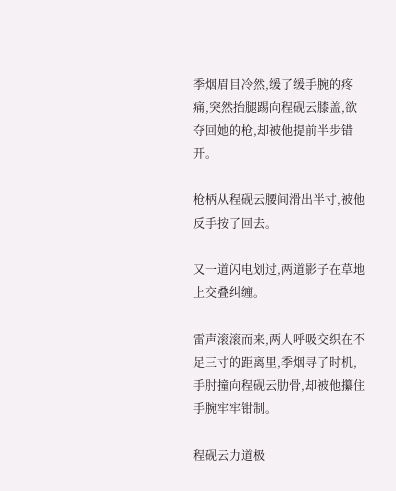季烟眉目冷然,缓了缓手腕的疼痛,突然抬腿踢向程砚云膝盖,欲夺回她的枪,却被他提前半步错开。

枪柄从程砚云腰间滑出半寸,被他反手按了回去。

又一道闪电划过,两道影子在草地上交叠纠缠。

雷声滚滚而来,两人呼吸交织在不足三寸的距离里,季烟寻了时机,手肘撞向程砚云肋骨,却被他攥住手腕牢牢钳制。

程砚云力道极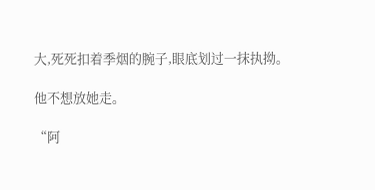大,死死扣着季烟的腕子,眼底划过一抹执拗。

他不想放她走。

“阿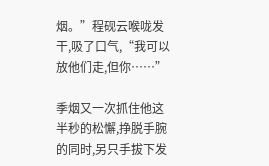烟。”程砚云喉咙发干,吸了口气,“我可以放他们走,但你……”

季烟又一次抓住他这半秒的松懈,挣脱手腕的同时,另只手拔下发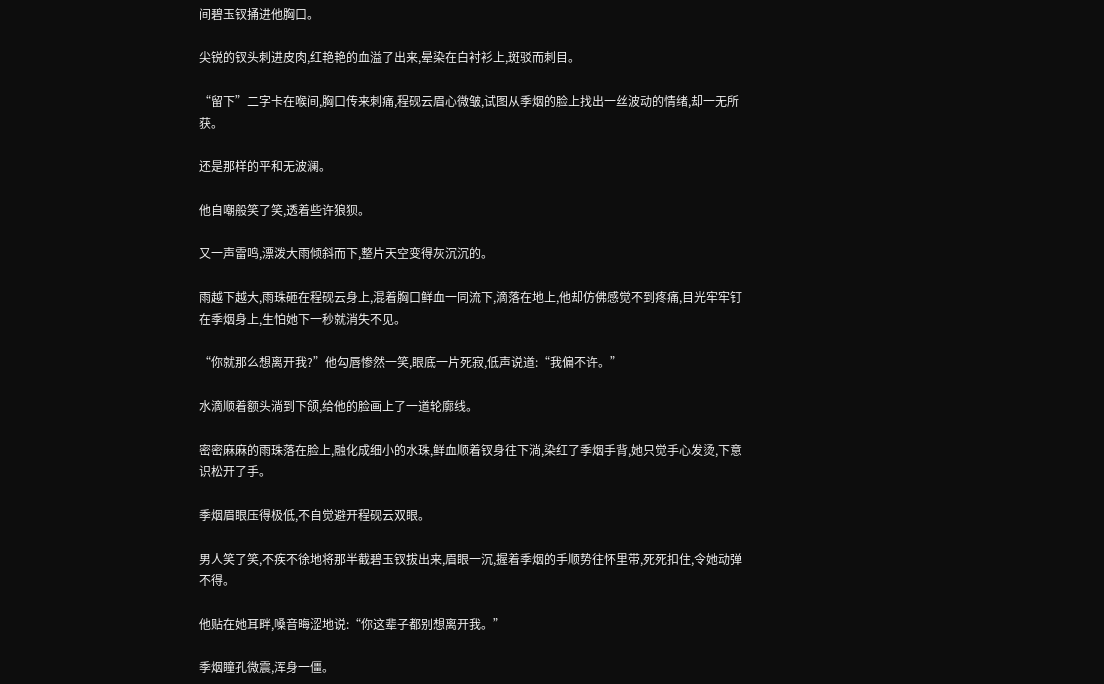间碧玉钗捅进他胸口。

尖锐的钗头刺进皮肉,红艳艳的血溢了出来,晕染在白衬衫上,斑驳而刺目。

“留下”二字卡在喉间,胸口传来刺痛,程砚云眉心微皱,试图从季烟的脸上找出一丝波动的情绪,却一无所获。

还是那样的平和无波澜。

他自嘲般笑了笑,透着些许狼狈。

又一声雷鸣,漂泼大雨倾斜而下,整片天空变得灰沉沉的。

雨越下越大,雨珠砸在程砚云身上,混着胸口鲜血一同流下,滴落在地上,他却仿佛感觉不到疼痛,目光牢牢钉在季烟身上,生怕她下一秒就消失不见。

“你就那么想离开我?”他勾唇惨然一笑,眼底一片死寂,低声说道:“我偏不许。”

水滴顺着额头淌到下颌,给他的脸画上了一道轮廓线。

密密麻麻的雨珠落在脸上,融化成细小的水珠,鲜血顺着钗身往下淌,染红了季烟手背,她只觉手心发烫,下意识松开了手。

季烟眉眼压得极低,不自觉避开程砚云双眼。

男人笑了笑,不疾不徐地将那半截碧玉钗拔出来,眉眼一沉,握着季烟的手顺势往怀里带,死死扣住,令她动弹不得。

他贴在她耳畔,嗓音晦涩地说:“你这辈子都别想离开我。”

季烟瞳孔微震,浑身一僵。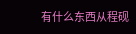有什么东西从程砚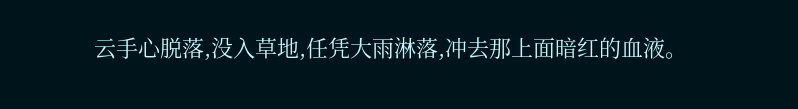云手心脱落,没入草地,任凭大雨淋落,冲去那上面暗红的血液。